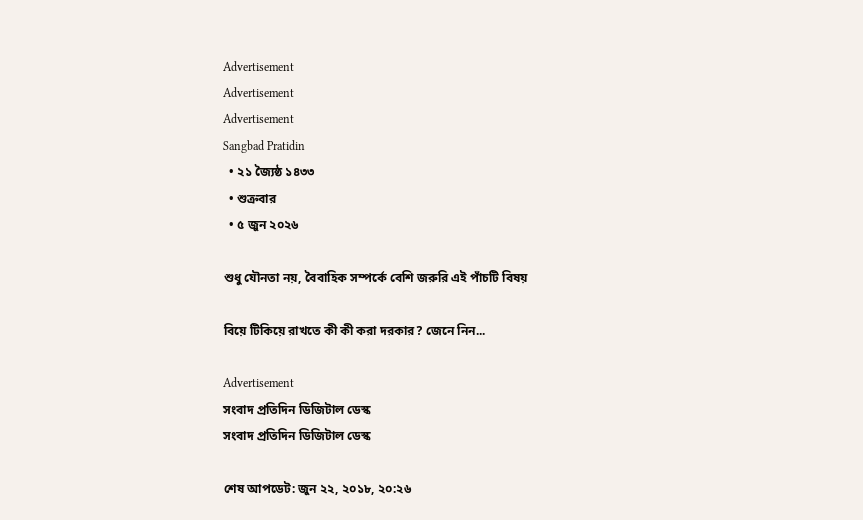Advertisement
Advertisement
Advertisement
Sangbad Pratidin
  • ২১ জ্যৈষ্ঠ ১৪৩৩
  • শুক্রবার
  • ৫ জুন ২০২৬

শুধু যৌনতা নয়, বৈবাহিক সম্পর্কে বেশি জরুরি এই পাঁচটি বিষয়

বিয়ে টিকিয়ে রাখতে কী কী করা দরকার? জেনে নিন...

Advertisement
সংবাদ প্রতিদিন ডিজিটাল ডেস্ক
সংবাদ প্রতিদিন ডিজিটাল ডেস্ক

শেষ আপডেট: জুন ২২, ২০১৮, ২০:২৬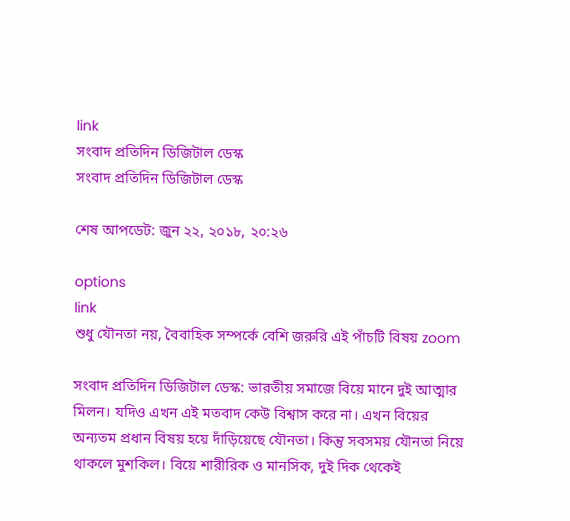link
সংবাদ প্রতিদিন ডিজিটাল ডেস্ক
সংবাদ প্রতিদিন ডিজিটাল ডেস্ক

শেষ আপডেট: জুন ২২, ২০১৮, ২০:২৬

options
link
শুধু যৌনতা নয়, বৈবাহিক সম্পর্কে বেশি জরুরি এই পাঁচটি বিষয় zoom

সংবাদ প্রতিদিন ডিজিটাল ডেস্ক: ভারতীয় সমাজে বিয়ে মানে দুই আত্মার মিলন। যদিও এখন এই মতবাদ কেউ বিশ্বাস করে না। এখন বিয়ের অন্যতম প্রধান বিষয় হয়ে দাঁড়িয়েছে যৌনতা। কিন্তু সবসময় যৌনতা নিয়ে থাকলে মুশকিল। বিয়ে শারীরিক ও মানসিক, দুই দিক থেকেই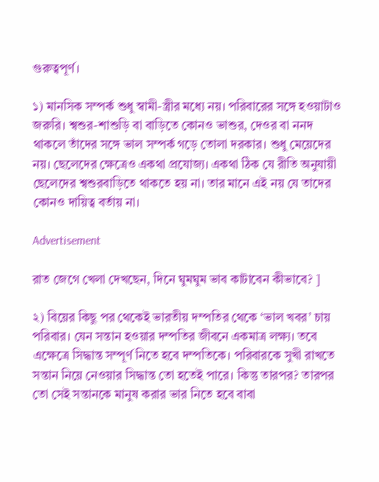গুরুত্বপূর্ণ।

১) মানসিক সম্পর্ক শুধু স্বামী-স্ত্রীর মধ্যে নয়। পরিবারের সঙ্গে হওয়াটাও জরুরি। শ্বশুর-শাশুড়ি বা বাড়িতে কোনও ভাশুর, দেওর বা ননদ থাকলে তাঁদের সঙ্গে ভাল সম্পর্ক গড়ে তোলা দরকার। শুধু মেয়েদের নয়। ছেলেদের ক্ষেত্রেও একথা প্রযোজ্য। একথা ঠিক যে রীতি অনুযায়ী ছেলেদের শ্বশুরবাড়িতে থাকতে হয় না। তার মানে এই নয় যে তাদের কোনও দায়িত্ব বর্তায় না।

Advertisement

রাত জেগে খেলা দেখছেন, দিনে ঘুমঘুম ভাব কাটাবেন কীভাবে? ]

২) বিয়ের কিছু পর থেকেই ভারতীয় দম্পতির থেকে ‘ভাল খবর’ চায় পরিবার। যেন সন্তান হওয়ার দম্পতির জীবনে একমাত্র লক্ষ্য। তবে এক্ষেত্রে সিদ্ধান্ত সম্পূর্ণ নিতে হবে দম্পতিকে। পরিবারকে সুখী রাখতে সন্তান নিয়ে নেওয়ার সিদ্ধান্ত তো হতেই পারে। কিন্তু তারপর? তারপর তো সেই সন্তানকে মানুষ করার ভার নিতে হবে বাবা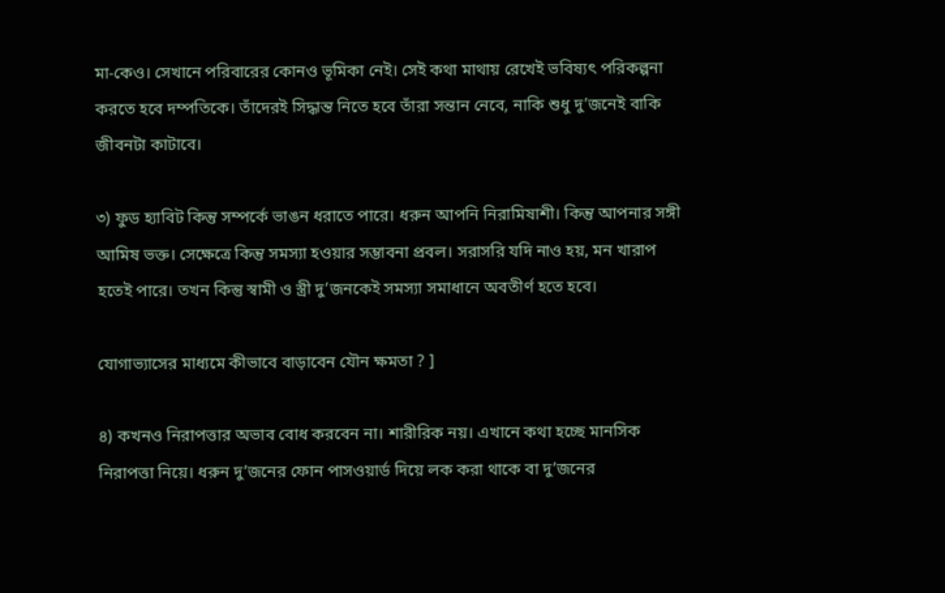মা-কেও। সেখানে পরিবারের কোনও ভূমিকা নেই। সেই কথা মাথায় রেখেই ভবিষ্যৎ পরিকল্পনা করতে হবে দম্পতিকে। তাঁদেরই সিদ্ধান্ত নিতে হবে তাঁরা সন্তান নেবে, নাকি শুধু দু’জনেই বাকি জীবনটা কাটাবে।

৩) ফুড হ্যাবিট কিন্তু সম্পর্কে ভাঙন ধরাতে পারে। ধরুন আপনি নিরামিষাশী। কিন্তু আপনার সঙ্গী আমিষ ভক্ত। সেক্ষেত্রে কিন্তু সমস্যা হওয়ার সম্ভাবনা প্রবল। সরাসরি যদি নাও হয়, মন খারাপ হতেই পারে। তখন কিন্তু স্বামী ও স্ত্রী দু’জনকেই সমস্যা সমাধানে অবতীর্ণ হতে হবে।

যোগাভ্যাসের মাধ্যমে কীভাবে বাড়াবেন যৌন ক্ষমতা ? ]

৪) কখনও নিরাপত্তার অভাব বোধ করবেন না। শারীরিক নয়। এখানে কথা হচ্ছে মানসিক নিরাপত্তা নিয়ে। ধরুন দু’জনের ফোন পাসওয়ার্ড দিয়ে লক করা থাকে বা দু’জনের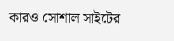কারও সোশাল সাইটের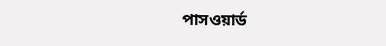পাসওয়ার্ড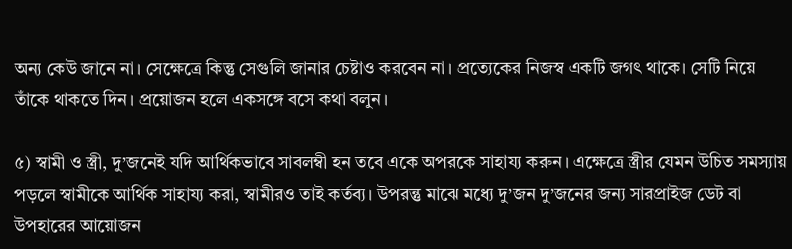অন্য কেউ জানে না। সেক্ষেত্রে কিন্তু সেগুলি জানার চেষ্টাও করবেন না। প্রত্যেকের নিজস্ব একটি জগৎ থাকে। সেটি নিয়ে তাঁকে থাকতে দিন। প্রয়োজন হলে একসঙ্গে বসে কথা বলুন।

৫) স্বামী ও স্ত্রী, দু’জনেই যদি আর্থিকভাবে সাবলম্বী হন তবে একে অপরকে সাহায্য করুন। এক্ষেত্রে স্ত্রীর যেমন উচিত সমস্যায় পড়লে স্বামীকে আর্থিক সাহায্য করা, স্বামীরও তাই কর্তব্য। উপরন্তু মাঝে মধ্যে দু’জন দু’জনের জন্য সারপ্রাইজ ডেট বা উপহারের আয়োজন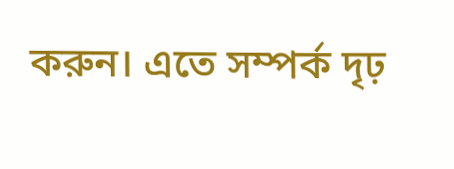করুন। এতে সম্পর্ক দৃঢ়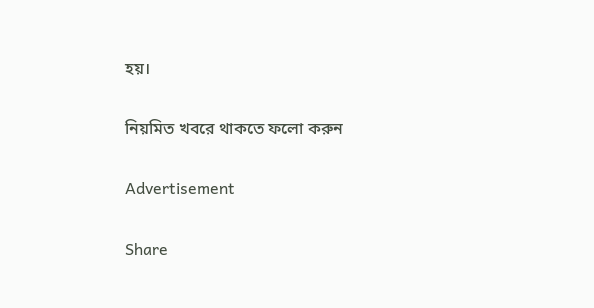হয়।

নিয়মিত খবরে থাকতে ফলো করুন

Advertisement

Share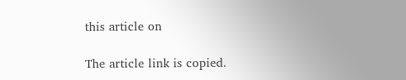this article on

The article link is copied.